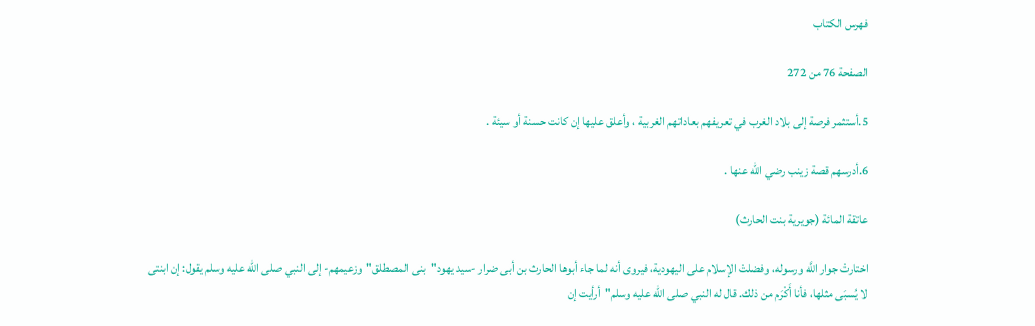فهرس الكتاب

الصفحة 76 من 272

5.أستثمر فرصة إلى بلاد الغرب في تعريفهم بعاداتهم الغربية ، وأعلق عليها إن كانت حسنة أو سيئة .

6.أدرسهم قصة زينب رضي الله عنها .

عاتقة المائة (جويرية بنت الحارث)

اختارتْ جوار اللَّه ورسوله، وفضلتْ الإسلام على اليهودية، فيروى أنه لما جاء أبوها الحارث بن أبى ضرار -سيد يهود"بنى المصطلق"وزعيمهم- إلى النبي صلى الله عليه وسلم يقول: إن ابنتى لا يُسبَى مثلها، فأنا أَكْرَم من ذلك. قال له النبي صلى الله عليه وسلم"أرأيت إن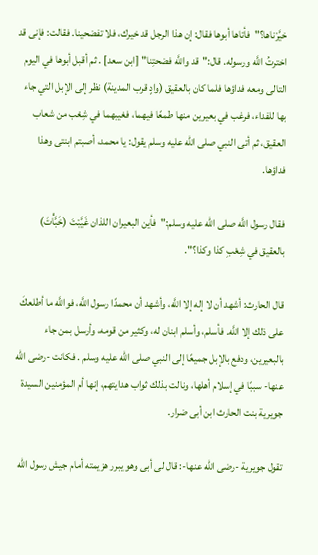خيَّرْناها؟"فأتاها أبوها فقال: إن هذا الرجل قد خيرك، فلا تفضحينا. فقالت: فإنى قد اخترتُ اللَّه ورسوله. قال:"قد واللَّه فضحتِنا" [ابن سعد] . ثم أقبل أبوها في اليوم التالى ومعه فداؤها فلما كان بالعقيق (وادٍ قرب المدينة) نظر إلى الإبل التي جاء بها للفداء، فرغب في بعيرين منها طمعًا فيهما، فغيبهما في شِعْب من شعاب العقيق، ثم أتى النبي صلى الله عليه وسلم يقول: يا محمد، أصبتم ابنتى وهذا فداؤها.

فقال رسول اللَّه صلى الله عليه وسلم:"فأين البعيران اللذان غَيَّبْتَ (خَبَّأْتَ) بالعقيق في شِعْبِ كذا وكذا؟".

قال الحارث: أشهد أن لا إله إلا اللَّه، وأشهد أن محمدًا رسول اللَّه، فواللَّه ما أطلعكَ على ذلك إلا اللَّه. فأسلم، وأسلم ابنان له، وكثير من قومه، وأرسل بمن جاء بالبعيرين، ودفع بالإبل جميعًا إلى النبي صلى الله عليه وسلم . فكانت -رضى الله عنها- سببًا في إسلام أهلها، ونالت بذلك ثواب هدايتهم، إنها أم المؤمنين السيدة جويرية بنت الحارث ابن أبى ضرار.

تقول جويرية -رضى الله عنها-: قال لى أبى وهو يبرر هزيمته أمام جيش رسول الله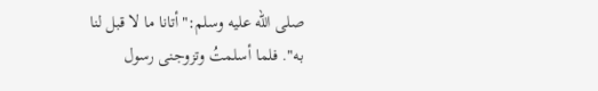صلى الله عليه وسلم:"أتانا ما لا قبل لنا به". فلما أسلمتُ وتزوجنى رسول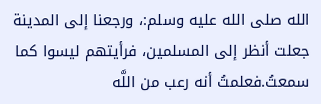الله صلى الله عليه وسلم:، ورجعنا إلى المدينة جعلت أنظر إلى المسلمين، فرأيتهم ليسوا كما سمعتُ.فعلمتُ أنه رعب من اللَّه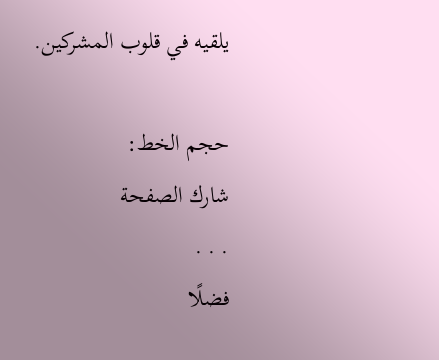يلقيه في قلوب المشركين.

حجم الخط:
شارك الصفحة
. . .
فضلًا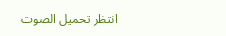انتظر تحميل الصوت